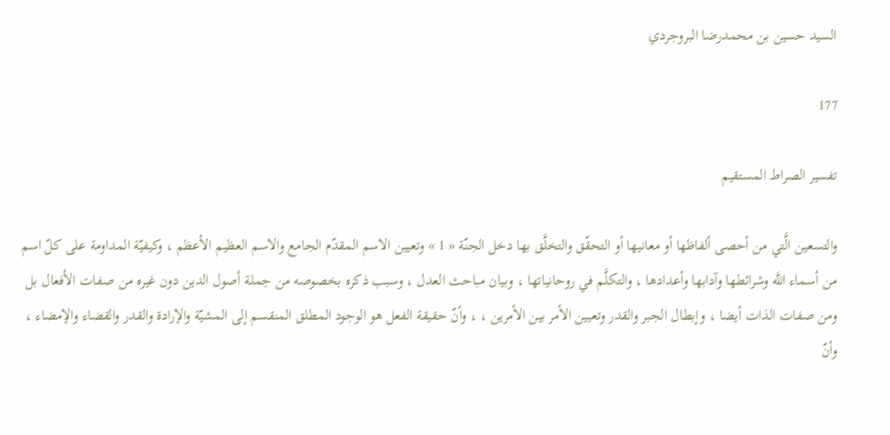السيد حسين بن محمدرضا البروجردي

177

تفسير الصراط المستقيم

والتسعين الَّتي من أحصى ألفاظها أو معانيها أو التحقّق والتخلَّق بها دخل الجنّة « 1 » وتعيين الاسم المقدّم الجامع والاسم العظيم الأعظم ، وكيفيّة المداومة على كلّ اسم من أسماء اللَّه وشرائطها وآدابها وأعدادها ، والتكلَّم في روحانياتها ، وبيان مباحث العدل ، وسبب ذكره بخصوصه من جملة أصول الدين دون غيره من صفات الأفعال بل ومن صفات الذات أيضا ، وإبطال الجبر والقدر وتعيين الأمر بين الأمرين ، ، وأنّ حقيقة الفعل هو الوجود المطلق المنقسم إلى المشيّة والإرادة والقدر والقضاء والإمضاء ، وأنّ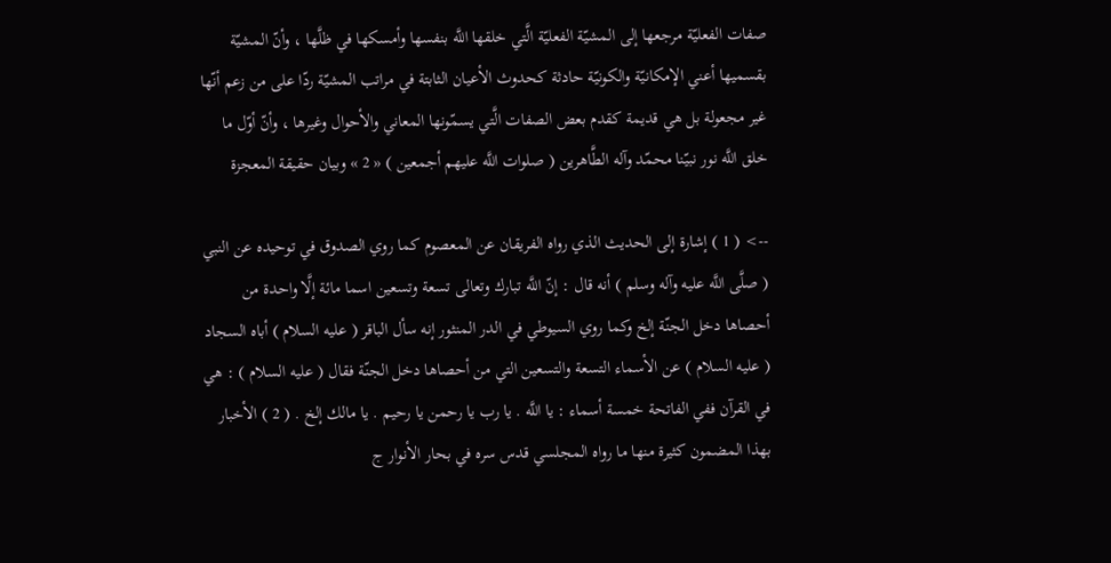صفات الفعليّة مرجعها إلى المشيّة الفعليّة الَّتي خلقها اللَّه بنفسها وأمسكها في ظلَّها ، وأنّ المشيّة بقسميها أعني الإمكانيّة والكونيّة حادثة كحدوث الأعيان الثابتة في مراتب المشيّة ردّا على من زعم أنّها غير مجعولة بل هي قديمة كقدم بعض الصفات الَّتي يسمّونها المعاني والأحوال وغيرها ، وأنّ أوّل ما خلق اللَّه نور نبيّنا محمّد وآله الطَّاهرين ( صلوات اللَّه عليهم أجمعين ) « 2 » وبيان حقيقة المعجزة

--> ( 1 ) إشارة إلى الحديث الذي رواه الفريقان عن المعصوم كما روي الصدوق في توحيده عن النبي ( صلَّى اللَّه عليه وآله وسلم ) أنه قال : إنّ اللَّه تبارك وتعالى تسعة وتسعين اسما مائة إلَّا واحدة من أحصاها دخل الجنّة إلخ وكما روي السيوطي في الدر المنثور إنه سأل الباقر ( عليه السلام ) أباه السجاد ( عليه السلام ) عن الأسماء التسعة والتسعين التي من أحصاها دخل الجنّة فقال ( عليه السلام ) : هي في القرآن ففي الفاتحة خمسة أسماء : يا اللَّه . يا رب يا رحمن يا رحيم . يا مالك إلخ . ( 2 ) الأخبار بهذا المضمون كثيرة منها ما رواه المجلسي قدس سره في بحار الأنوار ج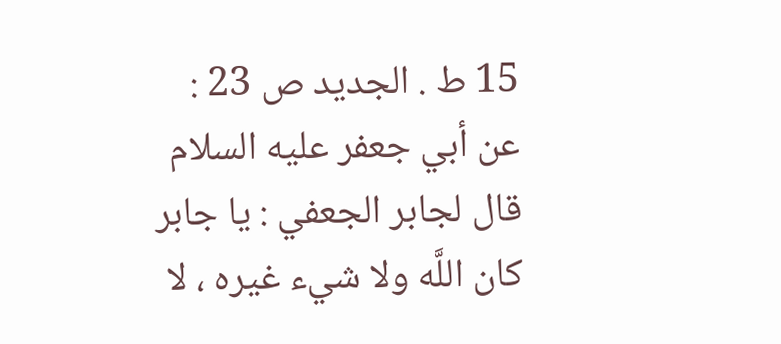15 ط . الجديد ص 23 : عن أبي جعفر عليه السلام قال لجابر الجعفي : يا جابر كان اللَّه ولا شيء غيره ، لا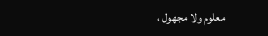معلوم ولا مجهول ،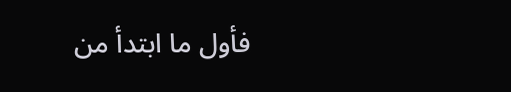فأول ما ابتدأ من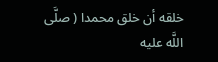خلقه أن خلق محمدا ( صلَّى اللَّه عليه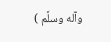وآله وسلَّم )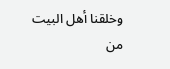وخلقنا أهل البيت من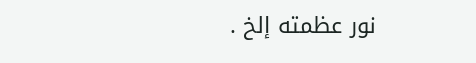نور عظمته إلخ .